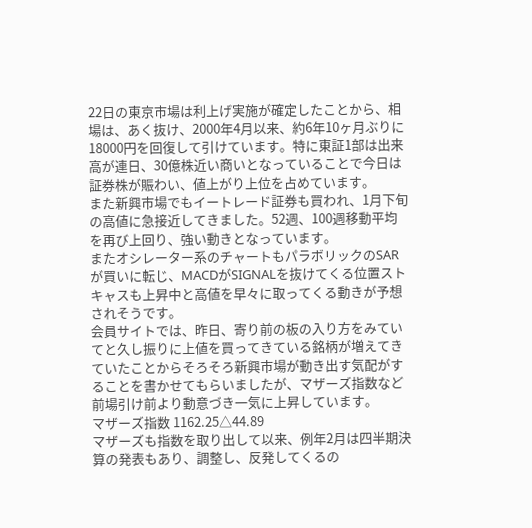22日の東京市場は利上げ実施が確定したことから、相場は、あく抜け、2000年4月以来、約6年10ヶ月ぶりに18000円を回復して引けています。特に東証1部は出来高が連日、30億株近い商いとなっていることで今日は証券株が賑わい、値上がり上位を占めています。
また新興市場でもイートレード証券も買われ、1月下旬の高値に急接近してきました。52週、100週移動平均を再び上回り、強い動きとなっています。
またオシレーター系のチャートもパラボリックのSARが買いに転じ、MACDがSIGNALを抜けてくる位置ストキャスも上昇中と高値を早々に取ってくる動きが予想されそうです。
会員サイトでは、昨日、寄り前の板の入り方をみていてと久し振りに上値を買ってきている銘柄が増えてきていたことからそろそろ新興市場が動き出す気配がすることを書かせてもらいましたが、マザーズ指数など前場引け前より動意づき一気に上昇しています。
マザーズ指数 1162.25△44.89
マザーズも指数を取り出して以来、例年2月は四半期決算の発表もあり、調整し、反発してくるの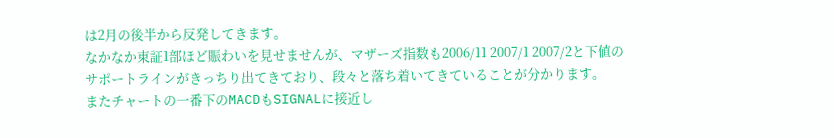は2月の後半から反発してきます。
なかなか東証1部ほど賑わいを見せませんが、マザーズ指数も2006/11 2007/1 2007/2と下値のサポートラインがきっちり出てきており、段々と落ち着いてきていることが分かります。
またチャートの一番下のMACDもSIGNALに接近し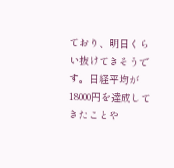ており、明日くらい抜けてきそうです。日経平均が18000円を達成してきたことや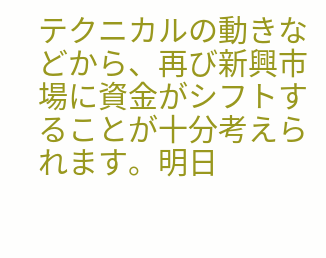テクニカルの動きなどから、再び新興市場に資金がシフトすることが十分考えられます。明日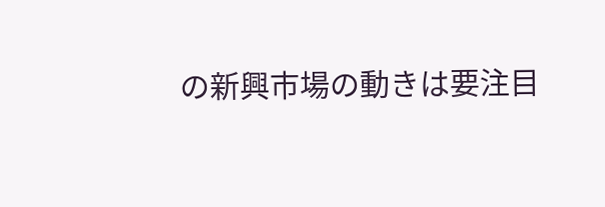の新興市場の動きは要注目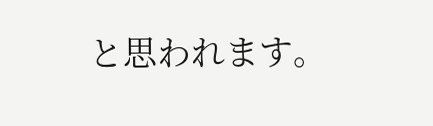と思われます。